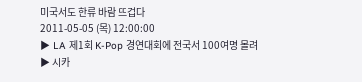미국서도 한류 바람 뜨겁다
2011-05-05 (목) 12:00:00
▶ LA 제1회 K-Pop 경연대회에 전국서 100여명 몰려
▶ 시카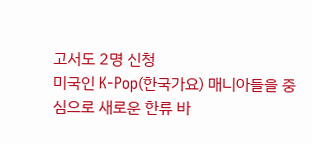고서도 2명 신청
미국인 K-Pop(한국가요) 매니아들을 중심으로 새로운 한류 바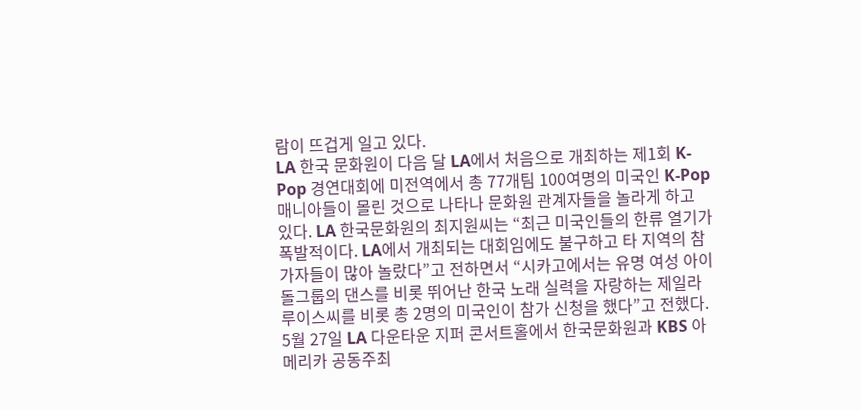람이 뜨겁게 일고 있다.
LA 한국 문화원이 다음 달 LA에서 처음으로 개최하는 제1회 K-Pop 경연대회에 미전역에서 총 77개팀 100여명의 미국인 K-Pop 매니아들이 몰린 것으로 나타나 문화원 관계자들을 놀라게 하고 있다. LA 한국문화원의 최지원씨는 “최근 미국인들의 한류 열기가 폭발적이다. LA에서 개최되는 대회임에도 불구하고 타 지역의 참가자들이 많아 놀랐다”고 전하면서 “시카고에서는 유명 여성 아이돌그룹의 댄스를 비롯 뛰어난 한국 노래 실력을 자랑하는 제일라 루이스씨를 비롯 총 2명의 미국인이 참가 신청을 했다”고 전했다.
5월 27일 LA 다운타운 지퍼 콘서트홀에서 한국문화원과 KBS 아메리카 공동주최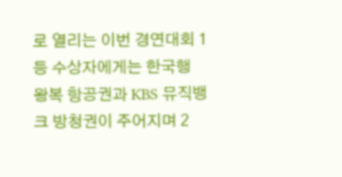로 열리는 이번 경연대회 1등 수상자에게는 한국행 왕복 항공권과 KBS 뮤직뱅크 방청권이 주어지며 2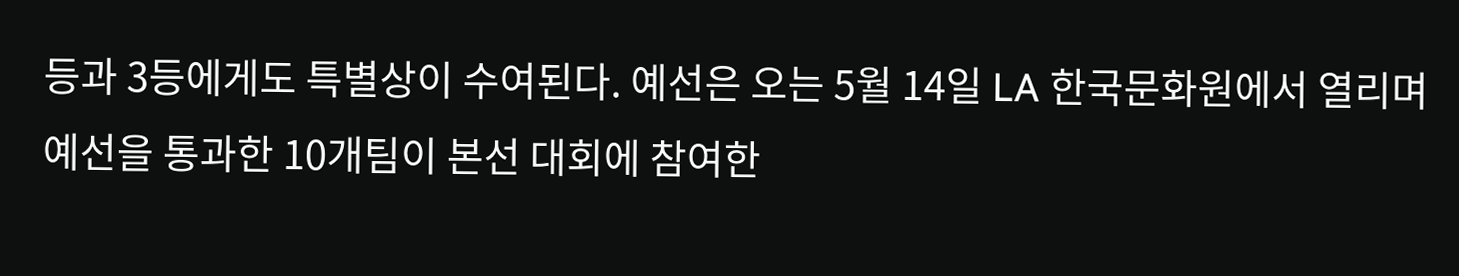등과 3등에게도 특별상이 수여된다. 예선은 오는 5월 14일 LA 한국문화원에서 열리며 예선을 통과한 10개팀이 본선 대회에 참여한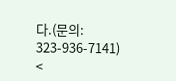다.(문의: 323-936-7141)
<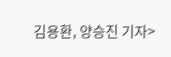김용환, 양승진 기자>